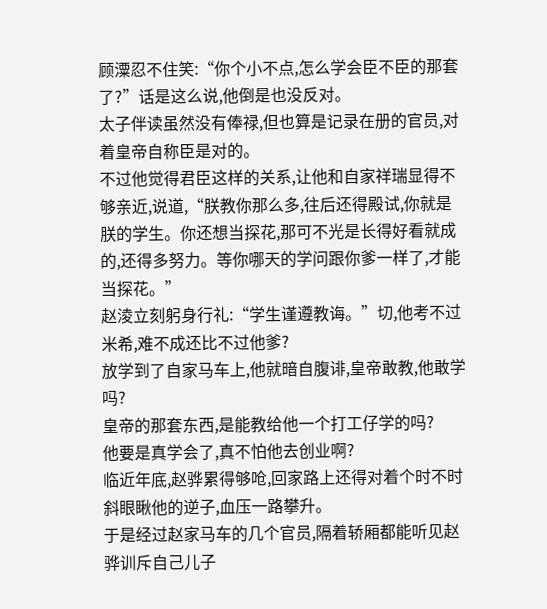顾潥忍不住笑:“你个小不点,怎么学会臣不臣的那套了?”话是这么说,他倒是也没反对。
太子伴读虽然没有俸禄,但也算是记录在册的官员,对着皇帝自称臣是对的。
不过他觉得君臣这样的关系,让他和自家祥瑞显得不够亲近,说道,“朕教你那么多,往后还得殿试,你就是朕的学生。你还想当探花,那可不光是长得好看就成的,还得多努力。等你哪天的学问跟你爹一样了,才能当探花。”
赵淩立刻躬身行礼:“学生谨遵教诲。”切,他考不过米希,难不成还比不过他爹?
放学到了自家马车上,他就暗自腹诽,皇帝敢教,他敢学吗?
皇帝的那套东西,是能教给他一个打工仔学的吗?
他要是真学会了,真不怕他去创业啊?
临近年底,赵骅累得够呛,回家路上还得对着个时不时斜眼瞅他的逆子,血压一路攀升。
于是经过赵家马车的几个官员,隔着轿厢都能听见赵骅训斥自己儿子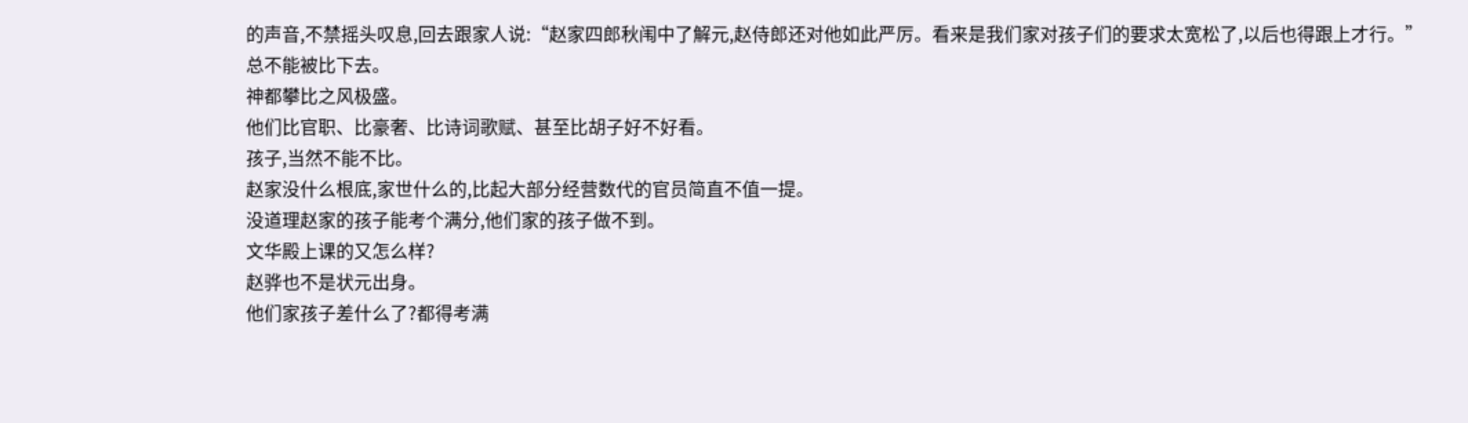的声音,不禁摇头叹息,回去跟家人说:“赵家四郎秋闱中了解元,赵侍郎还对他如此严厉。看来是我们家对孩子们的要求太宽松了,以后也得跟上才行。”总不能被比下去。
神都攀比之风极盛。
他们比官职、比豪奢、比诗词歌赋、甚至比胡子好不好看。
孩子,当然不能不比。
赵家没什么根底,家世什么的,比起大部分经营数代的官员简直不值一提。
没道理赵家的孩子能考个满分,他们家的孩子做不到。
文华殿上课的又怎么样?
赵骅也不是状元出身。
他们家孩子差什么了?都得考满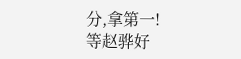分,拿第一!
等赵骅好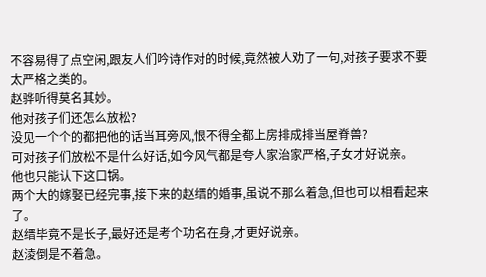不容易得了点空闲,跟友人们吟诗作对的时候,竟然被人劝了一句,对孩子要求不要太严格之类的。
赵骅听得莫名其妙。
他对孩子们还怎么放松?
没见一个个的都把他的话当耳旁风,恨不得全都上房排成排当屋脊兽?
可对孩子们放松不是什么好话,如今风气都是夸人家治家严格,子女才好说亲。
他也只能认下这口锅。
两个大的嫁娶已经完事,接下来的赵缙的婚事,虽说不那么着急,但也可以相看起来了。
赵缙毕竟不是长子,最好还是考个功名在身,才更好说亲。
赵淩倒是不着急。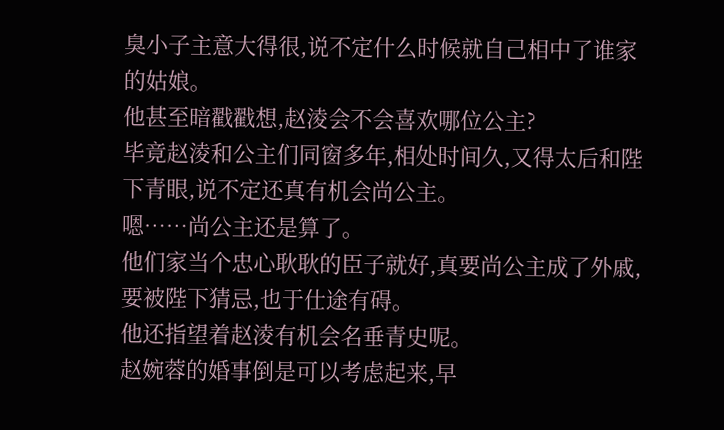臭小子主意大得很,说不定什么时候就自己相中了谁家的姑娘。
他甚至暗戳戳想,赵淩会不会喜欢哪位公主?
毕竟赵淩和公主们同窗多年,相处时间久,又得太后和陛下青眼,说不定还真有机会尚公主。
嗯……尚公主还是算了。
他们家当个忠心耿耿的臣子就好,真要尚公主成了外戚,要被陛下猜忌,也于仕途有碍。
他还指望着赵淩有机会名垂青史呢。
赵婉蓉的婚事倒是可以考虑起来,早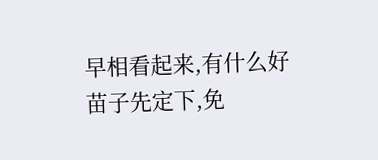早相看起来,有什么好苗子先定下,免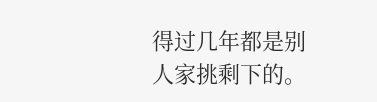得过几年都是别人家挑剩下的。